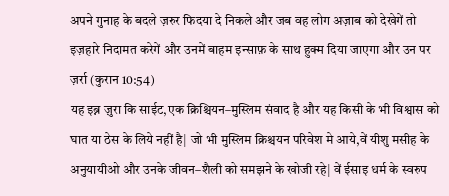अपने गुनाह के बदले ज़रुर फिदया दे निकले और जब वह लोग अज़ाब को देखेगें तो इज़हारे निदामत करेगें और उनमें बाहम इन्साफ़ के साथ हुक्म दिया जाएगा और उन पर ज़र्रा (कुरान 10:54)
यह इब्न ज़ुरा कि साईट,एक क्रिश्चियन–मुस्लिम संवाद है और यह किसी के भी विश्वास को घात या ठेस के लिये नहीं है| जो भी मुस्लिम क्रिश्चयन परिवेश मे आये,वें यीशु मसीह के अनुयायीओ और उनके जीवन–शैली को समझने के खोजी रहे| वें ईसाइ धर्म के स्वरुप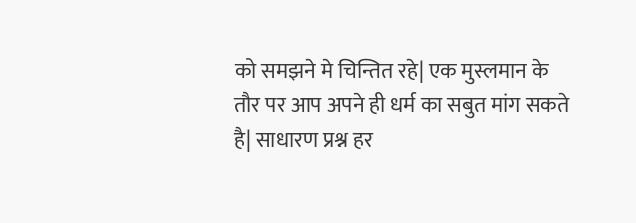को समझने मे चिन्तित रहे| एक मुस्लमान के तौर पर आप अपने ही धर्म का सबुत मांग सकते है| साधारण प्रश्न हर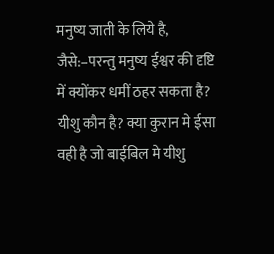मनुष्य जाती के लिये है, जैसे:–परन्तु मनुष्य ईश्वर की दृष्टि में क्योंकर धमीं ठहर सकता है? यीशु कौन है? क्या कुरान मे ईसा वही है जो बाईबिल मे यीशु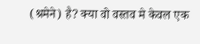(श्रमेने) है? क्या वो वस्तव मे केवल एक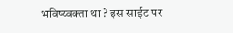भविष्य्वक्ता था ? इस साईट पर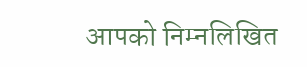आपको निम्नलिखित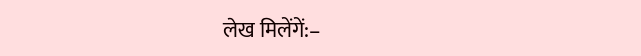लेख मिलेंगें:–